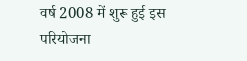वर्ष 2008 में शुरू हुई इस परियोजना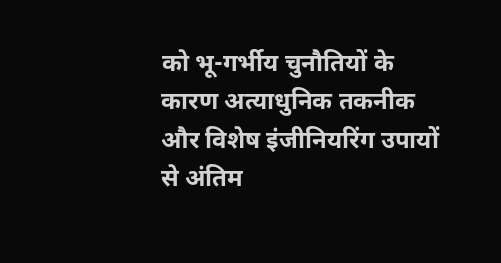को भू-गर्भीय चुनौतियों के कारण अत्याधुनिक तकनीक और विशेष इंजीनियरिंग उपायों से अंतिम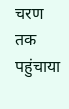चरण तक पहुंचाया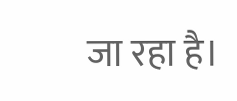जा रहा है।